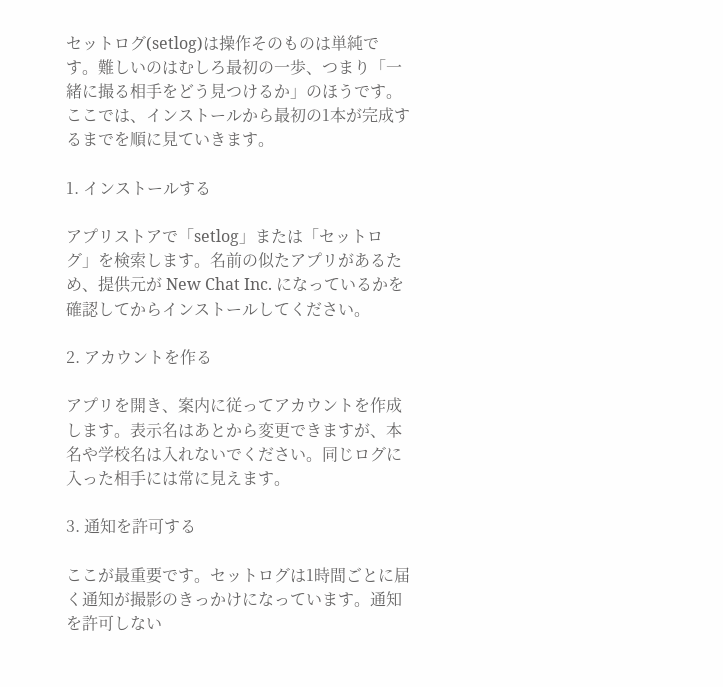セットログ(setlog)は操作そのものは単純です。難しいのはむしろ最初の一歩、つまり「一緒に撮る相手をどう見つけるか」のほうです。ここでは、インストールから最初の1本が完成するまでを順に見ていきます。

1. インストールする

アプリストアで「setlog」または「セットログ」を検索します。名前の似たアプリがあるため、提供元が New Chat Inc. になっているかを確認してからインストールしてください。

2. アカウントを作る

アプリを開き、案内に従ってアカウントを作成します。表示名はあとから変更できますが、本名や学校名は入れないでください。同じログに入った相手には常に見えます。

3. 通知を許可する

ここが最重要です。セットログは1時間ごとに届く通知が撮影のきっかけになっています。通知を許可しない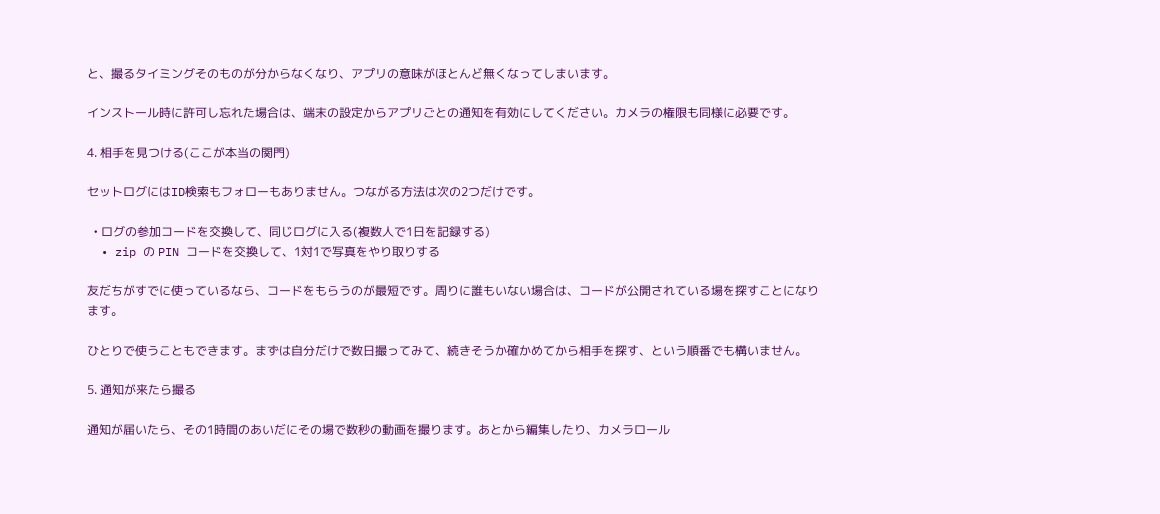と、撮るタイミングそのものが分からなくなり、アプリの意味がほとんど無くなってしまいます。

インストール時に許可し忘れた場合は、端末の設定からアプリごとの通知を有効にしてください。カメラの権限も同様に必要です。

4. 相手を見つける(ここが本当の関門)

セットログにはID検索もフォローもありません。つながる方法は次の2つだけです。

  • ログの参加コードを交換して、同じログに入る(複数人で1日を記録する)
  • zip の PIN コードを交換して、1対1で写真をやり取りする

友だちがすでに使っているなら、コードをもらうのが最短です。周りに誰もいない場合は、コードが公開されている場を探すことになります。

ひとりで使うこともできます。まずは自分だけで数日撮ってみて、続きそうか確かめてから相手を探す、という順番でも構いません。

5. 通知が来たら撮る

通知が届いたら、その1時間のあいだにその場で数秒の動画を撮ります。あとから編集したり、カメラロール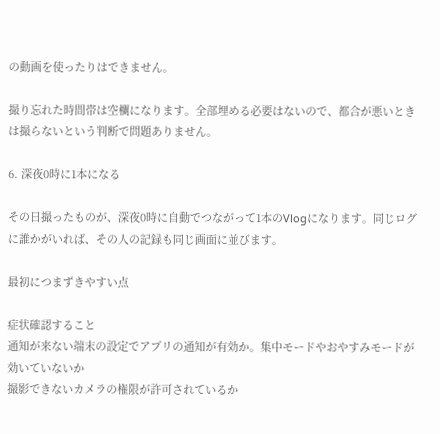の動画を使ったりはできません。

撮り忘れた時間帯は空欄になります。全部埋める必要はないので、都合が悪いときは撮らないという判断で問題ありません。

6. 深夜0時に1本になる

その日撮ったものが、深夜0時に自動でつながって1本のVlogになります。同じログに誰かがいれば、その人の記録も同じ画面に並びます。

最初につまずきやすい点

症状確認すること
通知が来ない端末の設定でアプリの通知が有効か。集中モードやおやすみモードが効いていないか
撮影できないカメラの権限が許可されているか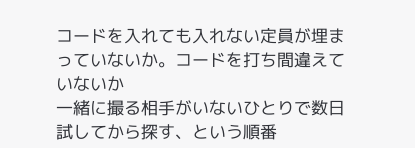コードを入れても入れない定員が埋まっていないか。コードを打ち間違えていないか
一緒に撮る相手がいないひとりで数日試してから探す、という順番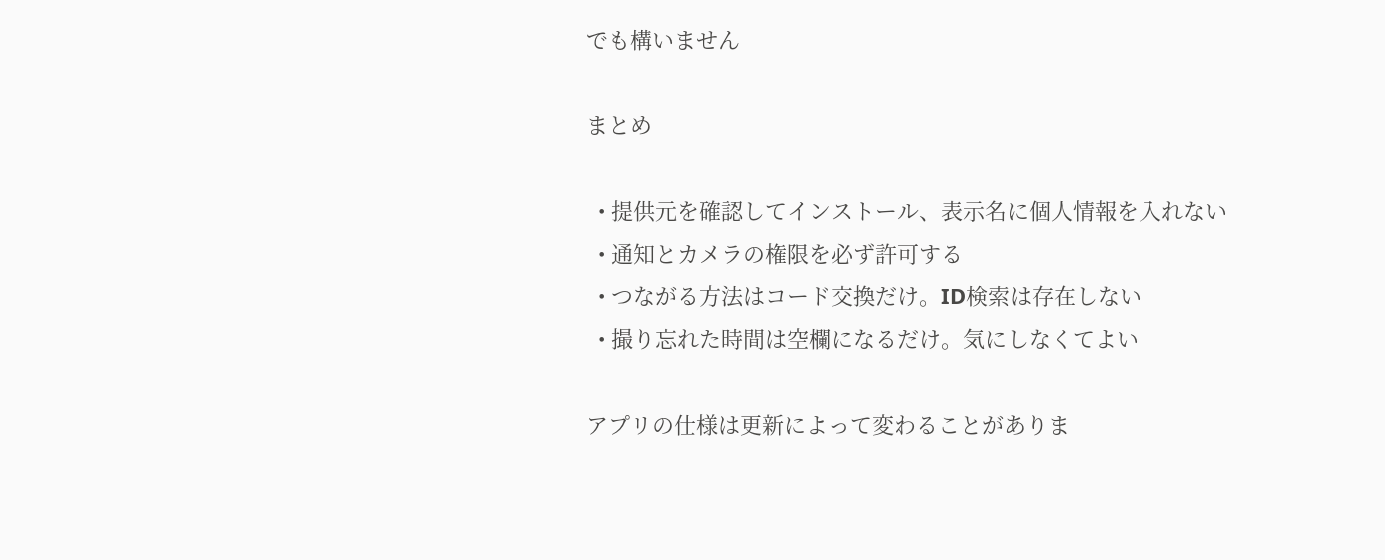でも構いません

まとめ

  • 提供元を確認してインストール、表示名に個人情報を入れない
  • 通知とカメラの権限を必ず許可する
  • つながる方法はコード交換だけ。ID検索は存在しない
  • 撮り忘れた時間は空欄になるだけ。気にしなくてよい

アプリの仕様は更新によって変わることがありま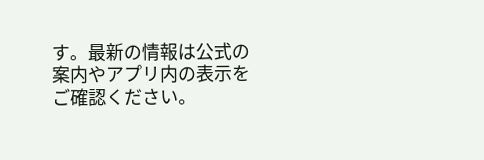す。最新の情報は公式の案内やアプリ内の表示をご確認ください。